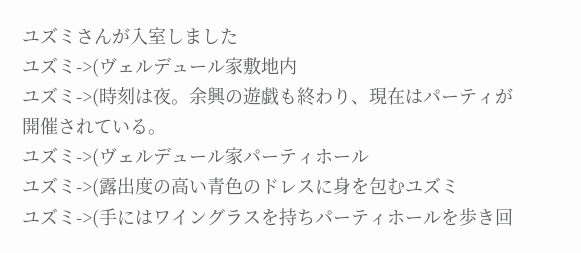ユズミさんが入室しました
ユズミ->(ヴェルデュール家敷地内
ユズミ->(時刻は夜。余興の遊戯も終わり、現在はパーティが開催されている。
ユズミ->(ヴェルデュール家パーティホール
ユズミ->(露出度の高い青色のドレスに身を包むユズミ
ユズミ->(手にはワイングラスを持ちパーティホールを歩き回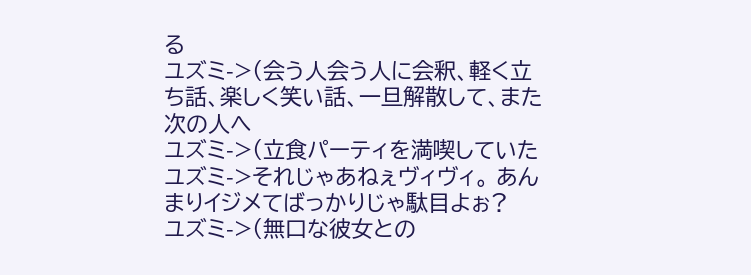る
ユズミ->(会う人会う人に会釈、軽く立ち話、楽しく笑い話、一旦解散して、また次の人へ
ユズミ->(立食パーティを満喫していた
ユズミ->それじゃあねぇヴィヴィ。 あんまりイジメてばっかりじゃ駄目よぉ?
ユズミ->(無口な彼女との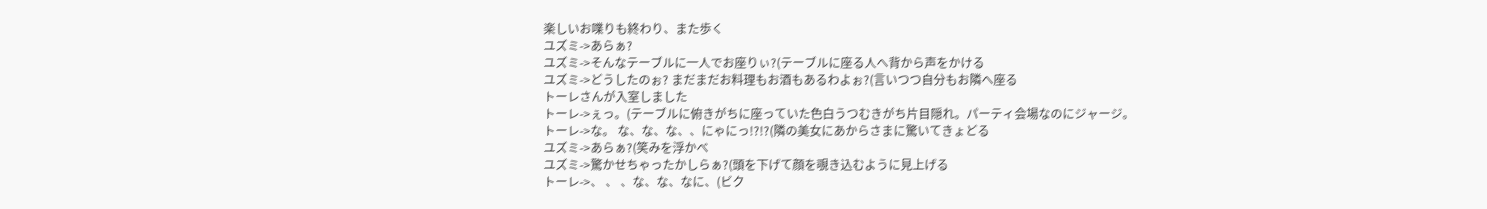楽しいお喋りも終わり、また歩く
ユズミ->あらぁ?
ユズミ->そんなテーブルに一人でお座りぃ?(テーブルに座る人へ背から声をかける
ユズミ->どうしたのぉ? まだまだお料理もお酒もあるわよぉ?(言いつつ自分もお隣へ座る
トーレさんが入室しました
トーレ->ぇっ。(テーブルに俯きがちに座っていた色白うつむきがち片目隠れ。パーティ会場なのにジャージ。
トーレ->な。 な、な、な、、にゃにっ!?!?(隣の美女にあからさまに驚いてきょどる
ユズミ->あらぁ?(笑みを浮かべ
ユズミ->驚かせちゃったかしらぁ?(頭を下げて顔を覗き込むように見上げる
トーレ->、 、 、な、な、なに、(ビク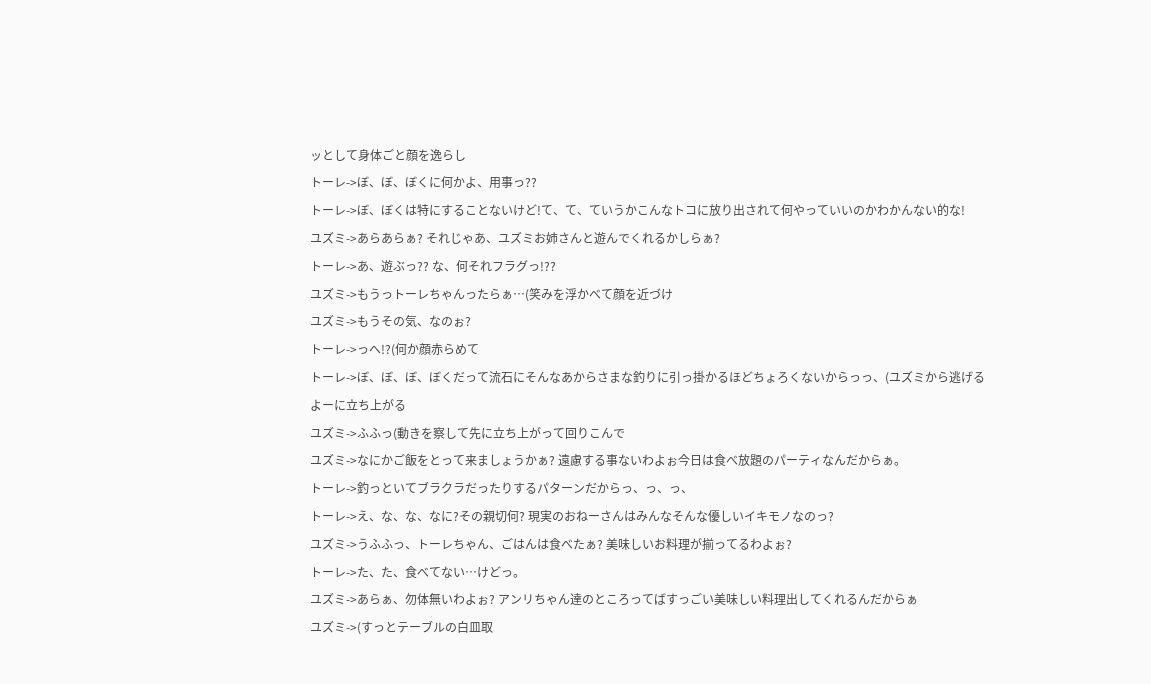ッとして身体ごと顔を逸らし
トーレ->ぼ、ぼ、ぼくに何かよ、用事っ??
トーレ->ぼ、ぼくは特にすることないけど!て、て、ていうかこんなトコに放り出されて何やっていいのかわかんない的な!
ユズミ->あらあらぁ? それじゃあ、ユズミお姉さんと遊んでくれるかしらぁ?
トーレ->あ、遊ぶっ?? な、何それフラグっ!??
ユズミ->もうっトーレちゃんったらぁ…(笑みを浮かべて顔を近づけ
ユズミ->もうその気、なのぉ?
トーレ->っへ!?(何か顔赤らめて
トーレ->ぼ、ぼ、ぼ、ぼくだって流石にそんなあからさまな釣りに引っ掛かるほどちょろくないからっっ、(ユズミから逃げるよーに立ち上がる
ユズミ->ふふっ(動きを察して先に立ち上がって回りこんで
ユズミ->なにかご飯をとって来ましょうかぁ? 遠慮する事ないわよぉ今日は食べ放題のパーティなんだからぁ。
トーレ->釣っといてブラクラだったりするパターンだからっ、っ、っ、
トーレ->え、な、な、なに?その親切何? 現実のおねーさんはみんなそんな優しいイキモノなのっ?
ユズミ->うふふっ、トーレちゃん、ごはんは食べたぁ? 美味しいお料理が揃ってるわよぉ?
トーレ->た、た、食べてない…けどっ。
ユズミ->あらぁ、勿体無いわよぉ? アンリちゃん達のところってばすっごい美味しい料理出してくれるんだからぁ
ユズミ->(すっとテーブルの白皿取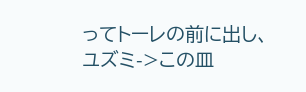ってトーレの前に出し、
ユズミ->この皿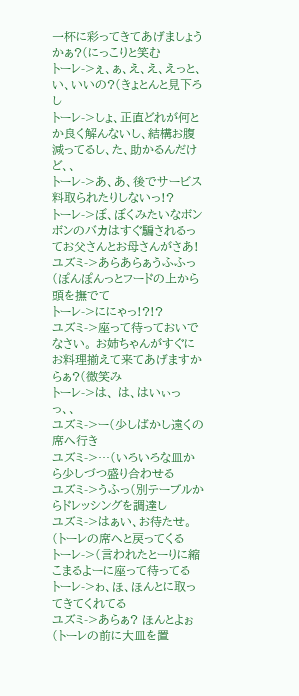一杯に彩ってきてあげましょうかぁ?(にっこりと笑む
トーレ->ぇ、ぁ、え、え、えっと、い、いいの?(きょとんと見下ろし
トーレ->しょ、正直どれが何とか良く解んないし、結構お腹減ってるし、た、助かるんだけど、、
トーレ->あ、あ、後でサービス料取られたりしないっ!?
トーレ->ぼ、ぼくみたいなボンボンのバカはすぐ騙されるってお父さんとお母さんがさあ!
ユズミ->あらあらぁうふふっ(ぽんぽんっとフードの上から頭を撫でて
トーレ->ににゃっ!?!?
ユズミ->座って待っておいでなさい。 お姉ちゃんがすぐにお料理揃えて来てあげますからぁ?(微笑み
トーレ->は、 は、はいぃっっ、、
ユズミ->ー(少しばかし遠くの席へ行き
ユズミ->…(いろいろな皿から少しづつ盛り合わせる
ユズミ->うふっ(別テーブルからドレッシングを調達し
ユズミ->はぁい、お待たせ。(トーレの席へと戻ってくる
トーレ->(言われたとーりに縮こまるよーに座って待ってる
トーレ->ゎ、ほ、ほんとに取ってきてくれてる
ユズミ->あらぁ? ほんとよぉ(トーレの前に大皿を置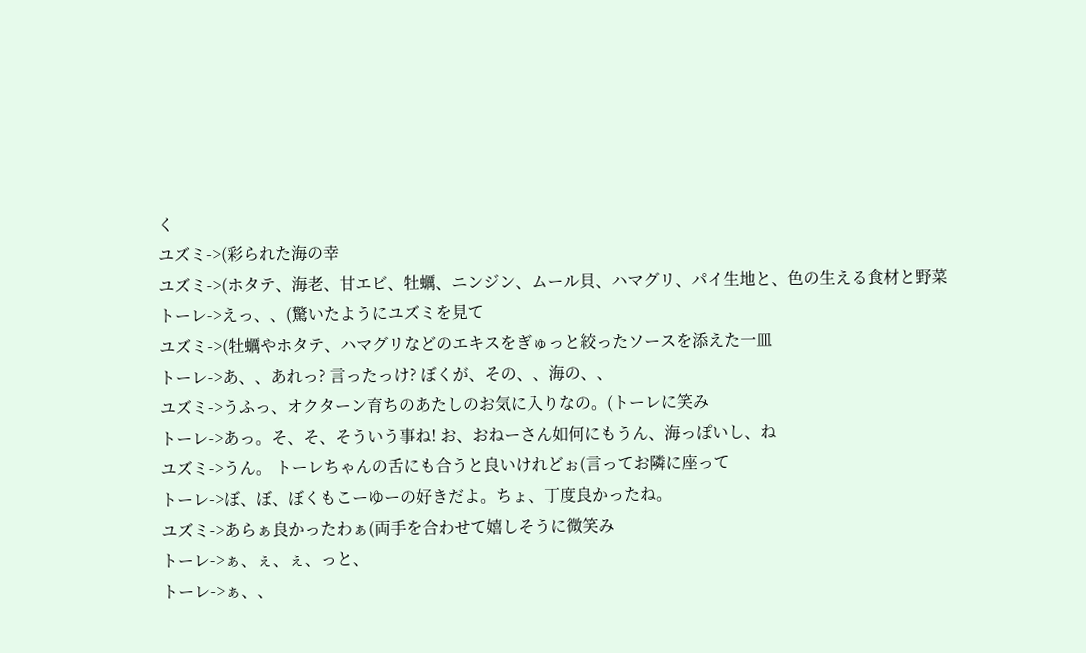く
ユズミ->(彩られた海の幸
ユズミ->(ホタテ、海老、甘エビ、牡蠣、ニンジン、ムール貝、ハマグリ、パイ生地と、色の生える食材と野菜
トーレ->えっ、、(驚いたようにユズミを見て
ユズミ->(牡蠣やホタテ、ハマグリなどのエキスをぎゅっと絞ったソースを添えた一皿
トーレ->あ、、あれっ? 言ったっけ? ぼくが、その、、海の、、
ユズミ->うふっ、オクターン育ちのあたしのお気に入りなの。(トーレに笑み
トーレ->あっ。そ、そ、そういう事ね! お、おねーさん如何にもうん、海っぽいし、ね
ユズミ->うん。 トーレちゃんの舌にも合うと良いけれどぉ(言ってお隣に座って
トーレ->ぼ、ぼ、ぼくもこーゆーの好きだよ。ちょ、丁度良かったね。
ユズミ->あらぁ良かったわぁ(両手を合わせて嬉しそうに微笑み
トーレ->ぁ、ぇ、ぇ、っと、
トーレ->ぁ、、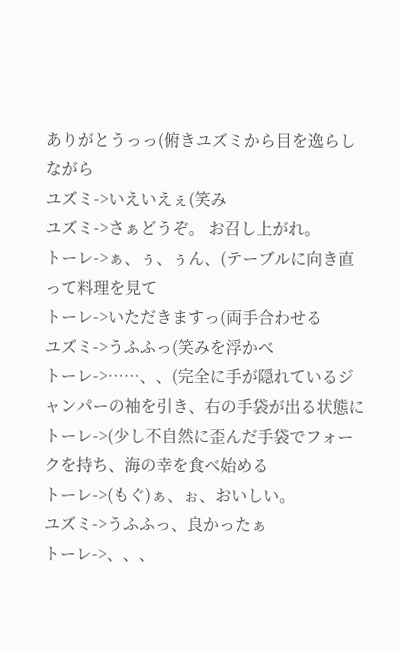ありがとうっっ(俯きユズミから目を逸らしながら
ユズミ->いえいえぇ(笑み
ユズミ->さぁどうぞ。 お召し上がれ。
トーレ->ぁ、ぅ、ぅん、(テーブルに向き直って料理を見て
トーレ->いただきますっ(両手合わせる
ユズミ->うふふっ(笑みを浮かべ
トーレ->……、、(完全に手が隠れているジャンパーの袖を引き、右の手袋が出る状態に
トーレ->(少し不自然に歪んだ手袋でフォークを持ち、海の幸を食べ始める
トーレ->(もぐ)ぁ、ぉ、おいしい。
ユズミ->うふふっ、良かったぁ
トーレ->、、、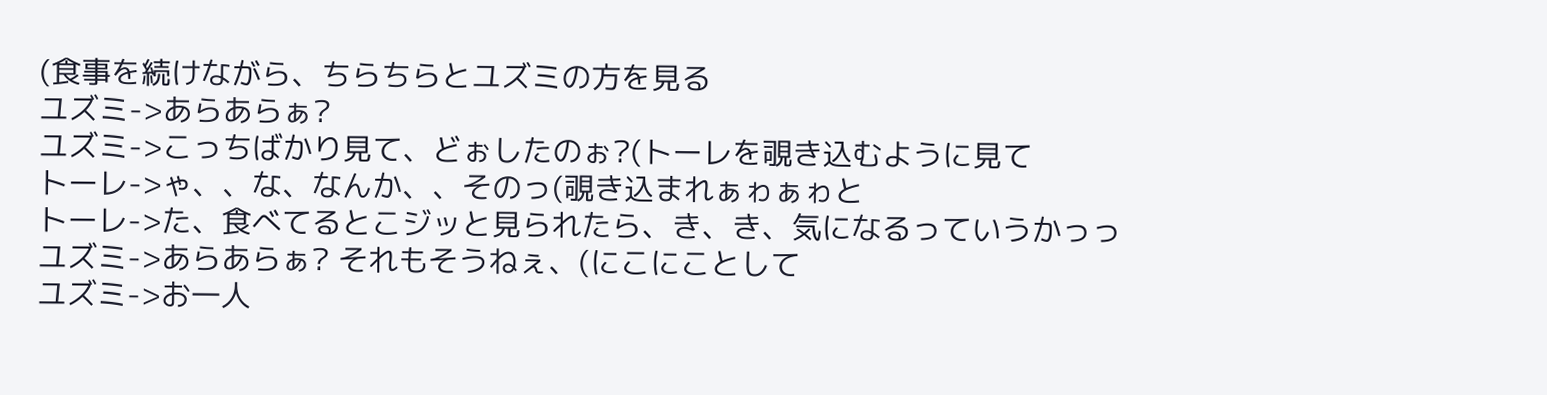(食事を続けながら、ちらちらとユズミの方を見る
ユズミ->あらあらぁ?
ユズミ->こっちばかり見て、どぉしたのぉ?(トーレを覗き込むように見て
トーレ->ゃ、、な、なんか、、そのっ(覗き込まれぁゎぁゎと
トーレ->た、食べてるとこジッと見られたら、き、き、気になるっていうかっっ
ユズミ->あらあらぁ? それもそうねぇ、(にこにことして
ユズミ->お一人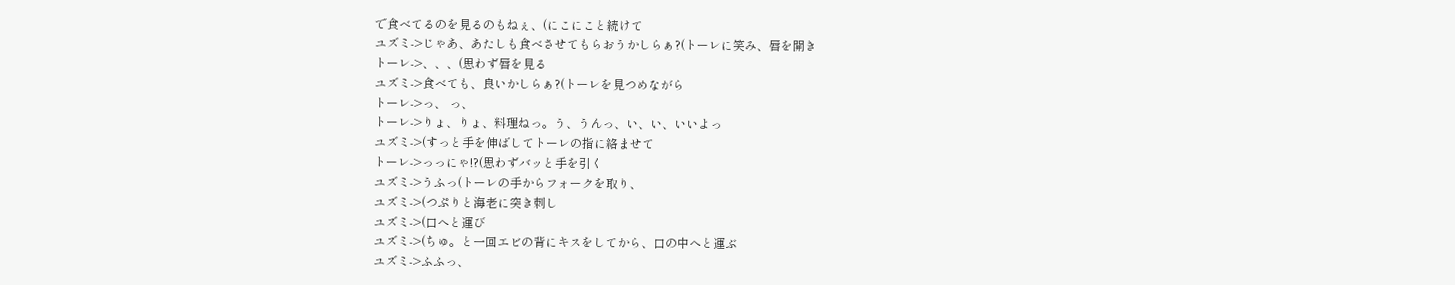で食べてるのを見るのもねぇ、(にこにこと続けて
ユズミ->じゃあ、あたしも食べさせてもらおうかしらぁ?(トーレに笑み、唇を開き
トーレ->、、、(思わず唇を見る
ユズミ->食べても、良いかしらぁ?(トーレを見つめながら
トーレ->っ、 っ、
トーレ->りょ、りょ、料理ねっ。う、うんっ、い、い、いいよっ
ユズミ->(すっと手を伸ばしてトーレの指に絡ませて
トーレ->っっにゃ!?(思わずバッと手を引く
ユズミ->うふっ(トーレの手からフォークを取り、
ユズミ->(つぷりと海老に突き刺し
ユズミ->(口へと運び
ユズミ->(ちゅ。と一回エビの背にキスをしてから、口の中へと運ぶ
ユズミ->ふふっ、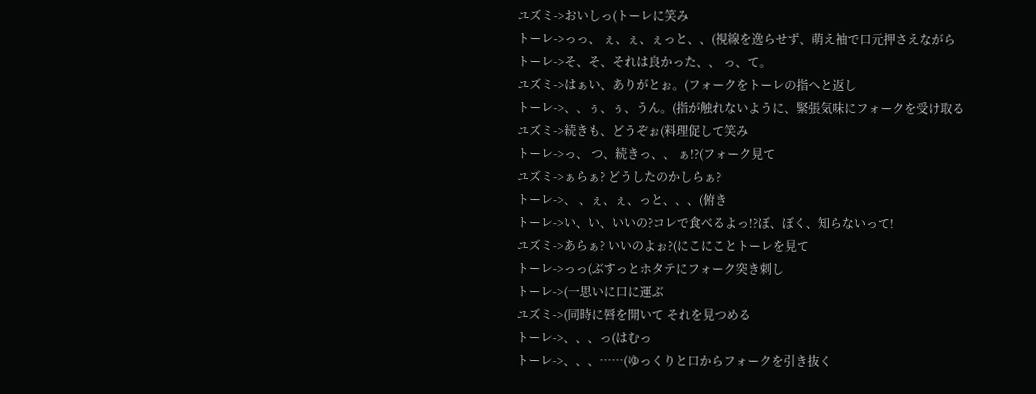ユズミ->おいしっ(トーレに笑み
トーレ->っっ、 ぇ、ぇ、ぇっと、、(視線を逸らせず、萌え袖で口元押さえながら
トーレ->そ、そ、それは良かった、、 っ、て。
ユズミ->はぁい、ありがとぉ。(フォークをトーレの指へと返し
トーレ->、、ぅ、ぅ、うん。(指が触れないように、緊張気味にフォークを受け取る
ユズミ->続きも、どうぞぉ(料理促して笑み
トーレ->っ、 つ、続きっ、、 ぁ!?(フォーク見て
ユズミ->ぁらぁ? どうしたのかしらぁ?
トーレ->、 、ぇ、ぇ、っと、、、(俯き
トーレ->い、い、いいの?コレで食べるよっ!?ぼ、ぼく、知らないって!
ユズミ->あらぁ? いいのよぉ?(にこにことトーレを見て
トーレ->っっ(ぶすっとホタテにフォーク突き刺し
トーレ->(一思いに口に運ぶ
ユズミ->(同時に唇を開いて それを見つめる
トーレ->、、、っ(はむっ
トーレ->、、、……(ゆっくりと口からフォークを引き抜く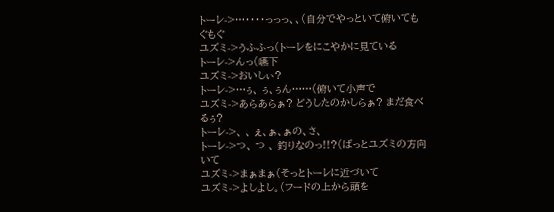トーレ->…・・・・っっっ、、(自分でやっといて俯いてもぐもぐ
ユズミ->うふふっ(トーレをにこやかに見ている
トーレ->んっ(嚥下
ユズミ->おいしぃ?
トーレ->…ぅ、 ぅ、ぅん……(俯いて小声で
ユズミ->あらあらぁ? どうしたのかしらぁ? まだ食べるぅ?
トーレ->、 、 ぇ、ぁ、ぁの、さ、
トーレ->つ、 つ 、 釣りなのっ!!?(ばっとユズミの方向いて
ユズミ->まぁまぁ(そっとトーレに近づいて
ユズミ->よしよし。(フードの上から頭を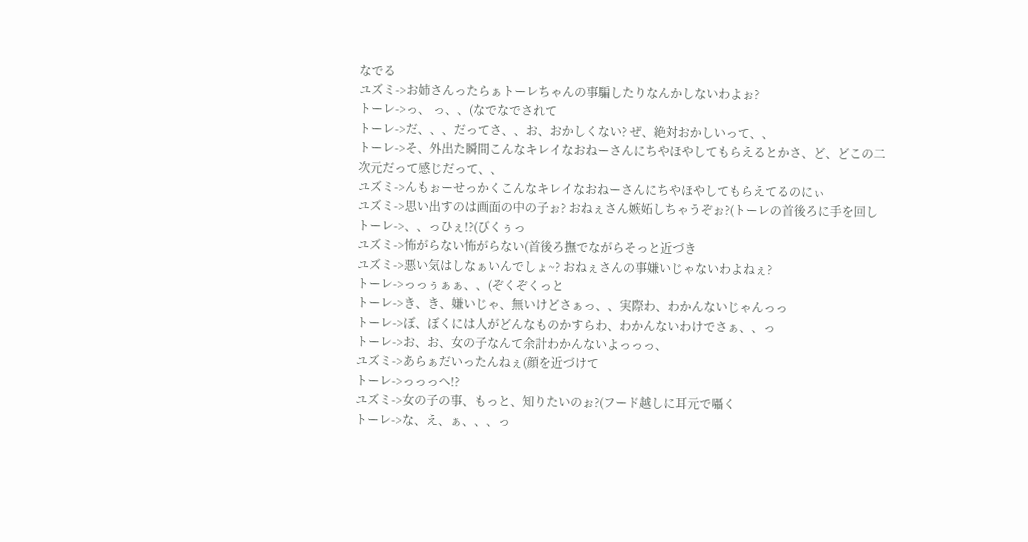なでる
ユズミ->お姉さんったらぁトーレちゃんの事騙したりなんかしないわよぉ?
トーレ->っ、 っ、、(なでなでされて
トーレ->だ、、、だってさ、、お、おかしくない? ぜ、絶対おかしいって、、
トーレ->そ、外出た瞬間こんなキレイなおねーさんにちやほやしてもらえるとかさ、ど、どこの二次元だって感じだって、、
ユズミ->んもぉーせっかくこんなキレイなおねーさんにちやほやしてもらえてるのにぃ
ユズミ->思い出すのは画面の中の子ぉ? おねぇさん嫉妬しちゃうぞぉ?(トーレの首後ろに手を回し
トーレ->、、っひぇ!?(びくぅっ
ユズミ->怖がらない怖がらない(首後ろ撫でながらそっと近づき
ユズミ->悪い気はしなぁいんでしょ~? おねぇさんの事嫌いじゃないわよねぇ?
トーレ->っっぅぁぁ、、(ぞくぞくっと
トーレ->き、き、嫌いじゃ、無いけどさぁっ、、実際わ、わかんないじゃんっっ
トーレ->ぼ、ぼくには人がどんなものかすらわ、わかんないわけでさぁ、、っ
トーレ->お、お、女の子なんて余計わかんないよっっっ、
ユズミ->あらぁだいったんねぇ(顔を近づけて
トーレ->っっっへ!?
ユズミ->女の子の事、もっと、知りたいのぉ?(フード越しに耳元で囁く
トーレ->な、え、ぁ、、、っ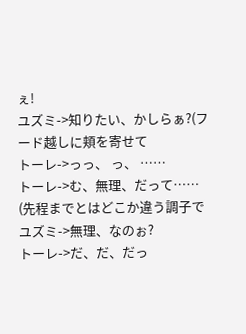ぇ!
ユズミ->知りたい、かしらぁ?(フード越しに頬を寄せて
トーレ->っっ、 っ、 ……
トーレ->む、無理、だって…… (先程までとはどこか違う調子で
ユズミ->無理、なのぉ?
トーレ->だ、だ、だっ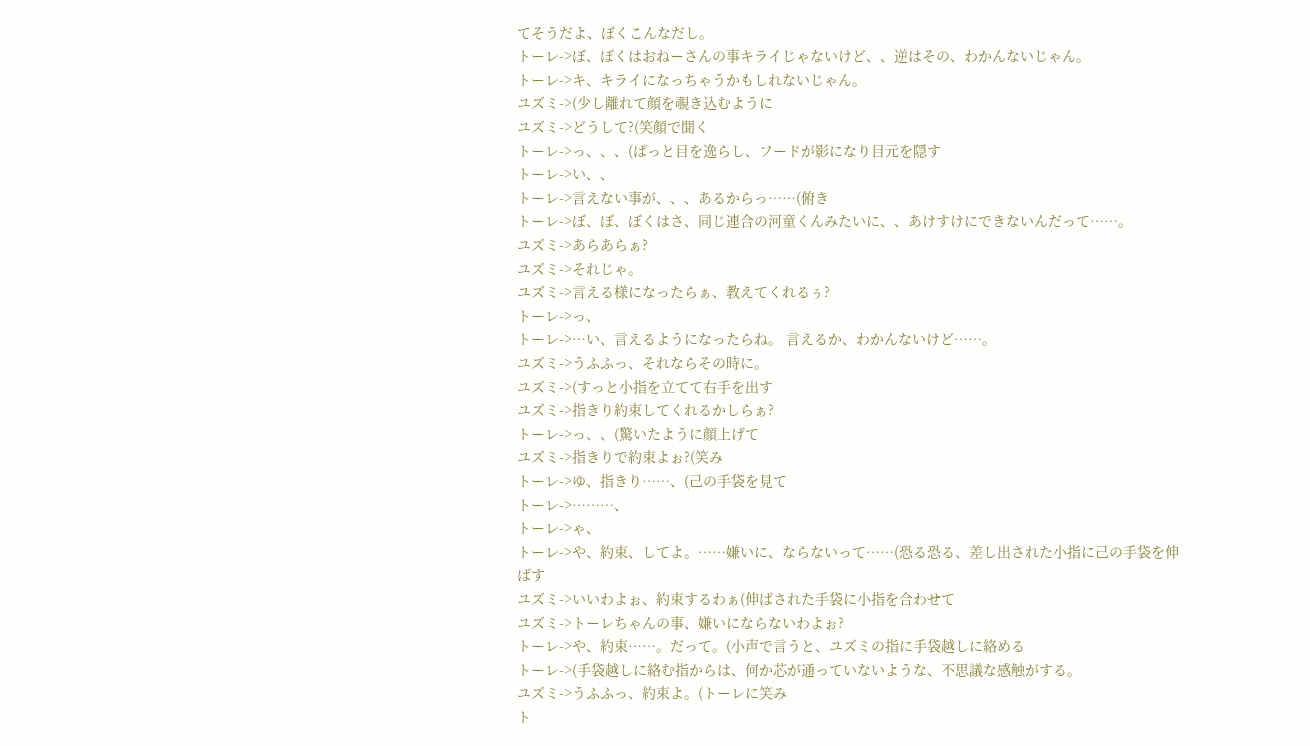てそうだよ、ぼくこんなだし。
トーレ->ぼ、ぼくはおねーさんの事キライじゃないけど、、逆はその、わかんないじゃん。
トーレ->キ、キライになっちゃうかもしれないじゃん。
ユズミ->(少し離れて顔を覗き込むように
ユズミ->どうして?(笑顔で聞く
トーレ->っ、、、(ぱっと目を逸らし、フードが影になり目元を隠す
トーレ->い、、
トーレ->言えない事が、、、あるからっ……(俯き
トーレ->ぼ、ぼ、ぼくはさ、同じ連合の河童くんみたいに、、あけすけにできないんだって……。
ユズミ->あらあらぁ?
ユズミ->それじゃ。
ユズミ->言える様になったらぁ、教えてくれるぅ?
トーレ->っ、
トーレ->…い、言えるようになったらね。 言えるか、わかんないけど……。
ユズミ->うふふっ、それならその時に。
ユズミ->(すっと小指を立てて右手を出す
ユズミ->指きり約束してくれるかしらぁ?
トーレ->っ、、(驚いたように顔上げて
ユズミ->指きりで約束よぉ?(笑み
トーレ->ゆ、指きり……、(己の手袋を見て
トーレ->………、
トーレ->ゃ、
トーレ->や、約束、してよ。……嫌いに、ならないって……(恐る恐る、差し出された小指に己の手袋を伸ばす
ユズミ->いいわよぉ、約束するわぁ(伸ばされた手袋に小指を合わせて
ユズミ->トーレちゃんの事、嫌いにならないわよぉ?
トーレ->や、約束……。だって。(小声で言うと、ユズミの指に手袋越しに絡める
トーレ->(手袋越しに絡む指からは、何か芯が通っていないような、不思議な感触がする。
ユズミ->うふふっ、約束よ。(トーレに笑み
ト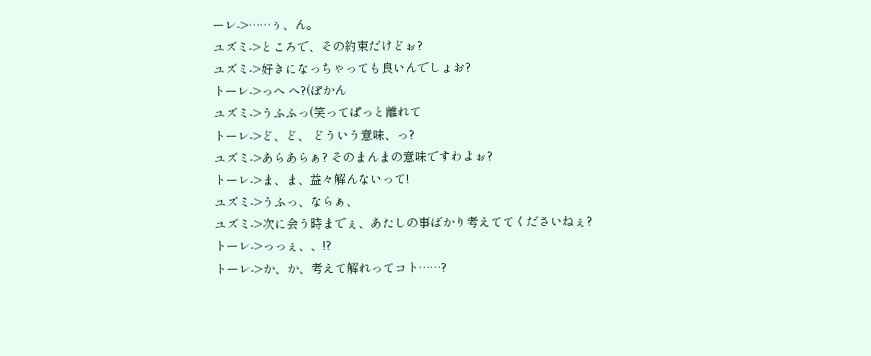ーレ->……ぅ、ん。
ユズミ->ところで、その約束だけどぉ?
ユズミ->好きになっちゃっても良いんでしょお?
トーレ->っへ へ?(ぽかん
ユズミ->うふふっ(笑ってぱっと離れて
トーレ->ど、ど、 どういう意味、っ?
ユズミ->あらあらぁ? そのまんまの意味ですわよぉ?
トーレ->ま、ま、益々解んないって!
ユズミ->うふっ、ならぁ、
ユズミ->次に会う時までぇ、あたしの事ばかり考えててくださいねぇ?
トーレ->っっぇ、、!?
トーレ->か、か、考えて解れってコト……?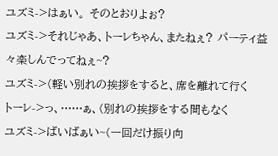ユズミ->はぁい。 そのとおりよぉ?
ユズミ->それじゃあ、トーレちゃん、またねぇ? パーティ益々楽しんでってねぇ~?
ユズミ->(軽い別れの挨拶をすると、席を離れて行く
トーレ->っ、……ぁ、(別れの挨拶をする間もなく
ユズミ->ばいばぁい~(一回だけ振り向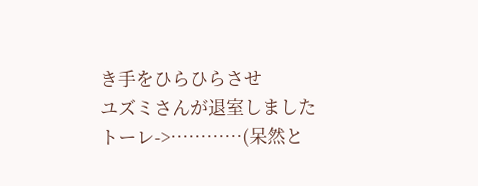き手をひらひらさせ
ユズミさんが退室しました
トーレ->…………(呆然と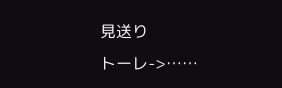見送り
トーレ->……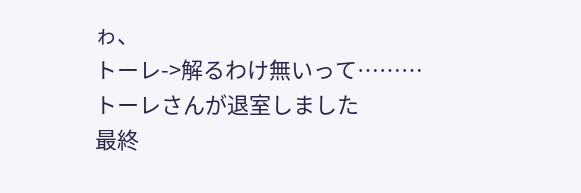ゎ、
トーレ->解るわけ無いって………
トーレさんが退室しました
最終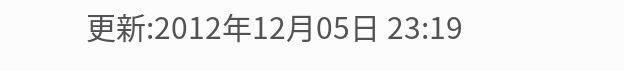更新:2012年12月05日 23:19